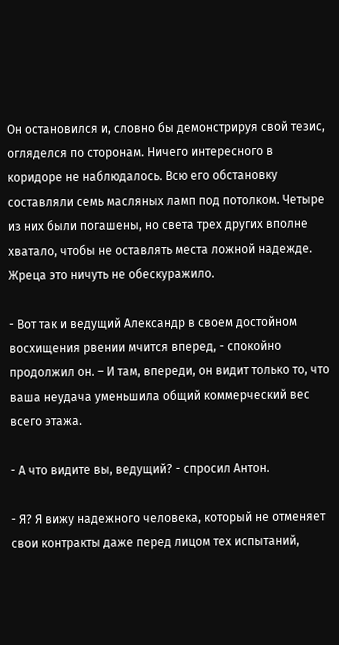Он остановился и, словно бы демонстрируя свой тезис, огляделся по сторонам. Ничего интересного в коридоре не наблюдалось. Всю его обстановку составляли семь масляных ламп под потолком. Четыре из них были погашены, но света трех других вполне хватало, чтобы не оставлять места ложной надежде. Жреца это ничуть не обескуражило.

- Вот так и ведущий Александр в своем достойном восхищения рвении мчится вперед, - спокойно продолжил он. – И там, впереди, он видит только то, что ваша неудача уменьшила общий коммерческий вес всего этажа.

- А что видите вы, ведущий? - спросил Антон.

- Я? Я вижу надежного человека, который не отменяет свои контракты даже перед лицом тех испытаний,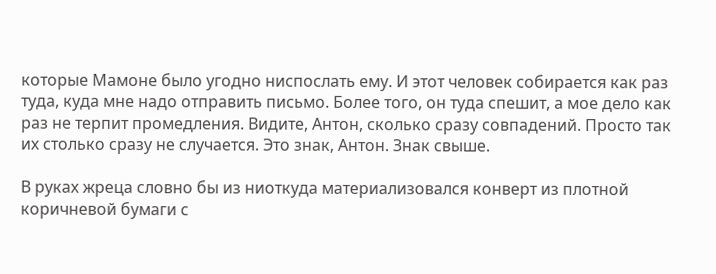которые Мамоне было угодно ниспослать ему. И этот человек собирается как раз туда, куда мне надо отправить письмо. Более того, он туда спешит, а мое дело как раз не терпит промедления. Видите, Антон, сколько сразу совпадений. Просто так их столько сразу не случается. Это знак, Антон. Знак свыше.

В руках жреца словно бы из ниоткуда материализовался конверт из плотной коричневой бумаги с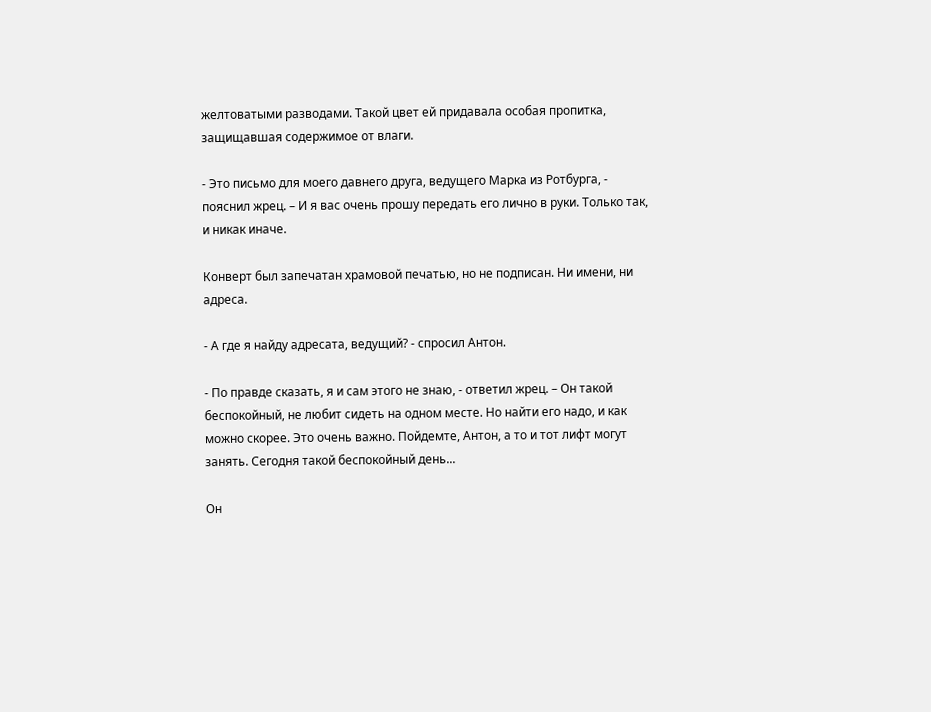желтоватыми разводами. Такой цвет ей придавала особая пропитка, защищавшая содержимое от влаги.

- Это письмо для моего давнего друга, ведущего Марка из Ротбурга, - пояснил жрец. – И я вас очень прошу передать его лично в руки. Только так, и никак иначе.

Конверт был запечатан храмовой печатью, но не подписан. Ни имени, ни адреса.

- А где я найду адресата, ведущий? - спросил Антон.

- По правде сказать, я и сам этого не знаю, - ответил жрец. – Он такой беспокойный, не любит сидеть на одном месте. Но найти его надо, и как можно скорее. Это очень важно. Пойдемте, Антон, а то и тот лифт могут занять. Сегодня такой беспокойный день...

Он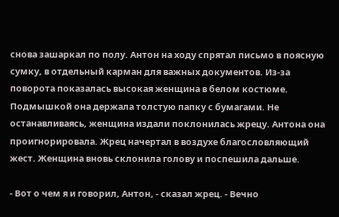снова зашаркал по полу. Антон на ходу спрятал письмо в поясную сумку, в отдельный карман для важных документов. Из-за поворота показалась высокая женщина в белом костюме. Подмышкой она держала толстую папку с бумагами. Не останавливаясь, женщина издали поклонилась жрецу. Антона она проигнорировала. Жрец начертал в воздухе благословляющий жест. Женщина вновь склонила голову и поспешила дальше.

- Вот о чем я и говорил, Антон, - сказал жрец. - Вечно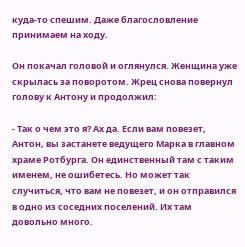куда-то спешим. Даже благословление принимаем на ходу.

Он покачал головой и оглянулся. Женщина уже скрылась за поворотом. Жрец снова повернул голову к Антону и продолжил:

- Так о чем это я? Ах да. Если вам повезет, Антон, вы застанете ведущего Марка в главном храме Ротбурга. Он единственный там с таким именем, не ошибетесь. Но может так случиться, что вам не повезет, и он отправился в одно из соседних поселений. Их там довольно много.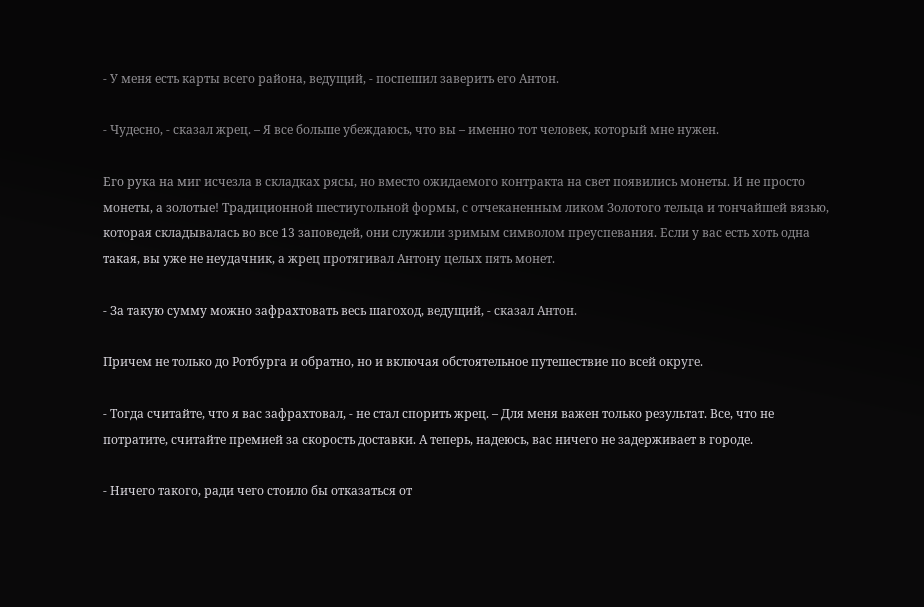- У меня есть карты всего района, ведущий, - поспешил заверить его Антон.

- Чудесно, - сказал жрец. – Я все больше убеждаюсь, что вы – именно тот человек, который мне нужен.

Его рука на миг исчезла в складках рясы, но вместо ожидаемого контракта на свет появились монеты. И не просто монеты, а золотые! Традиционной шестиугольной формы, с отчеканенным ликом Золотого тельца и тончайшей вязью, которая складывалась во все 13 заповедей, они служили зримым символом преуспевания. Если у вас есть хоть одна такая, вы уже не неудачник, а жрец протягивал Антону целых пять монет.

- За такую сумму можно зафрахтовать весь шагоход, ведущий, - сказал Антон.

Причем не только до Ротбурга и обратно, но и включая обстоятельное путешествие по всей округе.

- Тогда считайте, что я вас зафрахтовал, - не стал спорить жрец. – Для меня важен только результат. Все, что не потратите, считайте премией за скорость доставки. А теперь, надеюсь, вас ничего не задерживает в городе.

- Ничего такого, ради чего стоило бы отказаться от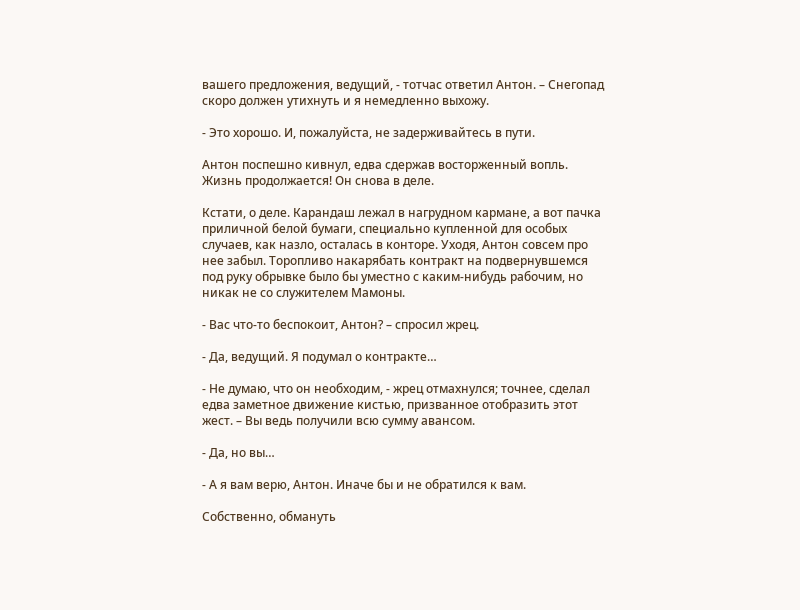вашего предложения, ведущий, - тотчас ответил Антон. – Снегопад скоро должен утихнуть и я немедленно выхожу.

- Это хорошо. И, пожалуйста, не задерживайтесь в пути.

Антон поспешно кивнул, едва сдержав восторженный вопль. Жизнь продолжается! Он снова в деле.

Кстати, о деле. Карандаш лежал в нагрудном кармане, а вот пачка приличной белой бумаги, специально купленной для особых случаев, как назло, осталась в конторе. Уходя, Антон совсем про нее забыл. Торопливо накарябать контракт на подвернувшемся под руку обрывке было бы уместно с каким-нибудь рабочим, но никак не со служителем Мамоны.

- Вас что-то беспокоит, Антон? – спросил жрец.

- Да, ведущий. Я подумал о контракте…

- Не думаю, что он необходим, - жрец отмахнулся; точнее, сделал едва заметное движение кистью, призванное отобразить этот жест. – Вы ведь получили всю сумму авансом.

- Да, но вы…

- А я вам верю, Антон. Иначе бы и не обратился к вам.

Собственно, обмануть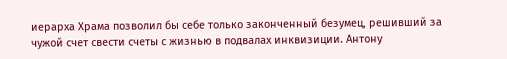иерарха Храма позволил бы себе только законченный безумец, решивший за чужой счет свести счеты с жизнью в подвалах инквизиции. Антону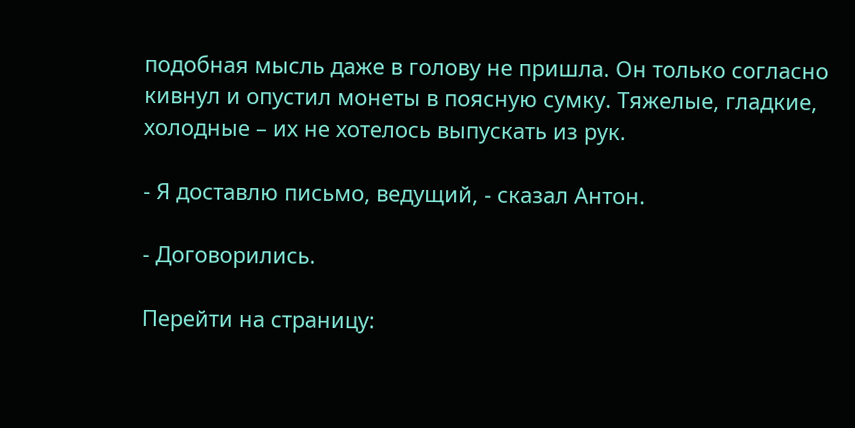подобная мысль даже в голову не пришла. Он только согласно кивнул и опустил монеты в поясную сумку. Тяжелые, гладкие, холодные – их не хотелось выпускать из рук.

- Я доставлю письмо, ведущий, - сказал Антон.

- Договорились.

Перейти на страницу: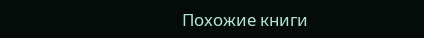Похожие книги